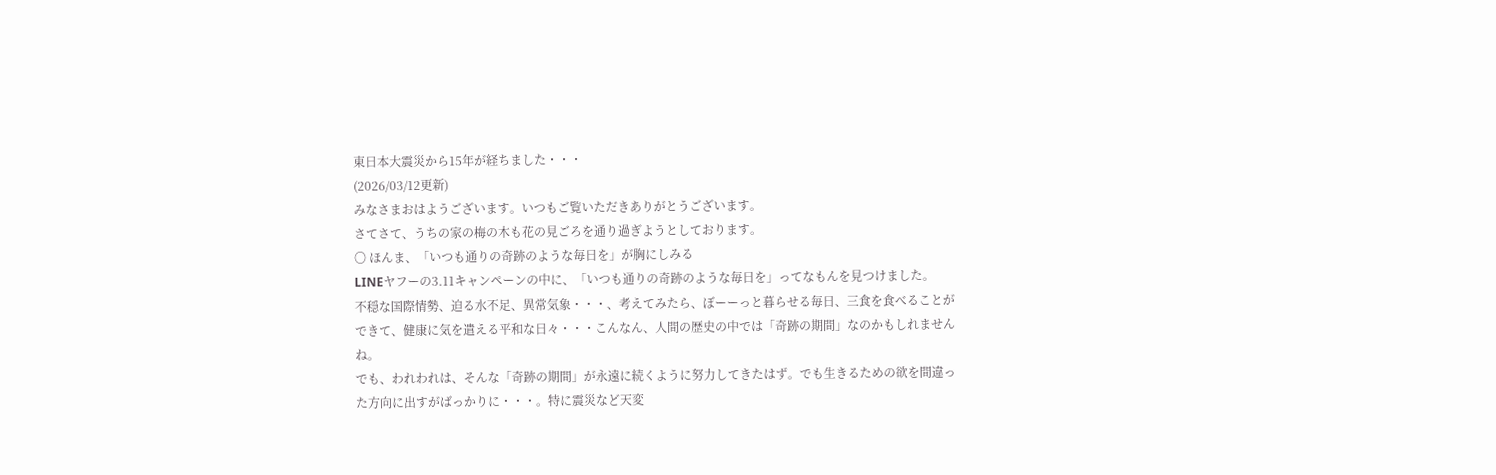東日本大震災から15年が経ちました・・・
(2026/03/12更新)
みなさまおはようございます。いつもご覧いただきありがとうございます。
さてさて、うちの家の梅の木も花の見ごろを通り過ぎようとしております。
〇 ほんま、「いつも通りの奇跡のような毎日を」が胸にしみる
LINEヤフーの3.11キャンペーンの中に、「いつも通りの奇跡のような毎日を」ってなもんを見つけました。
不穏な国際情勢、迫る水不足、異常気象・・・、考えてみたら、ぼーーっと暮らせる毎日、三食を食べることができて、健康に気を遣える平和な日々・・・こんなん、人間の歴史の中では「奇跡の期間」なのかもしれませんね。
でも、われわれは、そんな「奇跡の期間」が永遠に続くように努力してきたはず。でも生きるための欲を間違った方向に出すがばっかりに・・・。特に震災など天変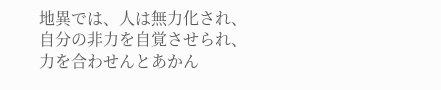地異では、人は無力化され、自分の非力を自覚させられ、力を合わせんとあかん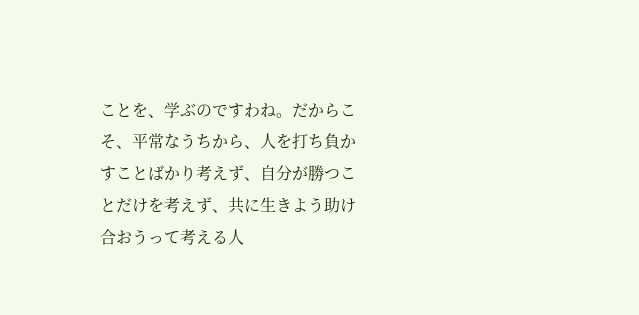ことを、学ぶのですわね。だからこそ、平常なうちから、人を打ち負かすことばかり考えず、自分が勝つことだけを考えず、共に生きよう助け合おうって考える人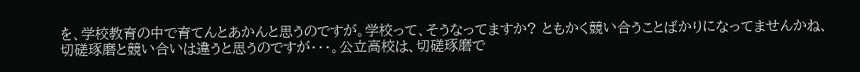を、学校教育の中で育てんとあかんと思うのですが。学校って、そうなってますか? ともかく競い合うことばかりになってませんかね、切磋琢磨と競い合いは違うと思うのですが・・・。公立高校は、切磋琢磨で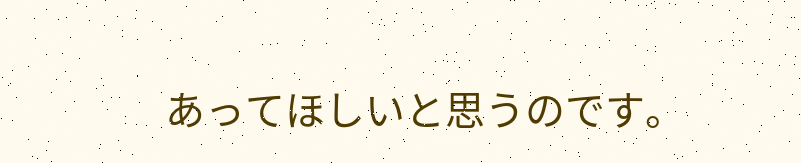あってほしいと思うのです。